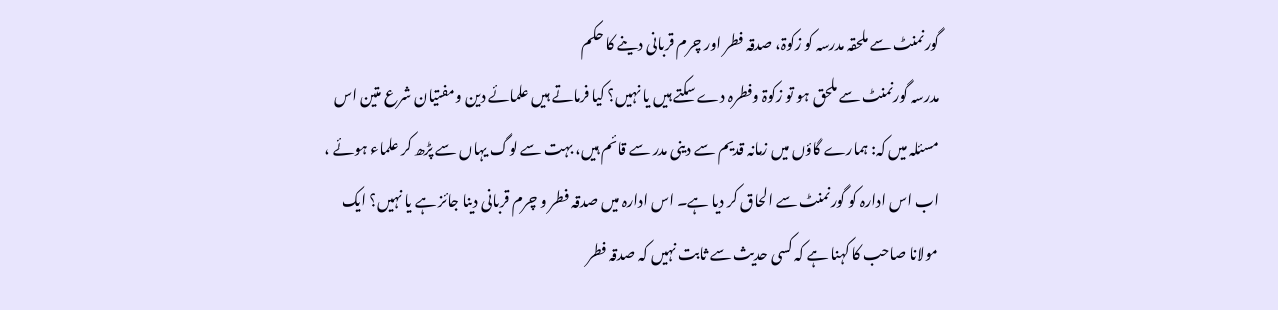گورنمنٹ سے ملحقہ مدرسہ کو زکوۃ، صدقہ فطر اور چرم قربانی دینے کا حکم
مدرسہ گورنمنٹ سے ملحق ہو تو زکوۃ وفطرہ دے سکتے ہیں یا نہیں؟ کیا فرماتے ہیں علمائے دین ومفتیان شرع متین اس مسئلہ میں کہ: ہمارے گاؤں میں زمانہ قدیم سے دینی مدر سے قائم ہیں، بہت سے لوگ یہاں سے پڑھ کر علماء ہوئے ، اب اس ادارہ کو گورنمنٹ سے الحاق کر دیا ہے۔ اس ادارہ میں صدقہ فطر و چرم قربانی دینا جائز ہے یا نہیں؟ ایک مولانا صاحب کا کہنا ہے کہ کسی حدیث سے ثابت نہیں کہ صدقہ فطر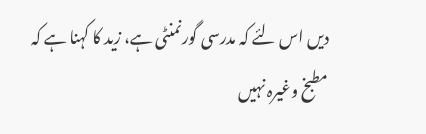دیں اس لئے کہ مدرسی گورنمنٹی ہے، زید کا کہنا ہے کہ مطبخ وغیرہ نہیں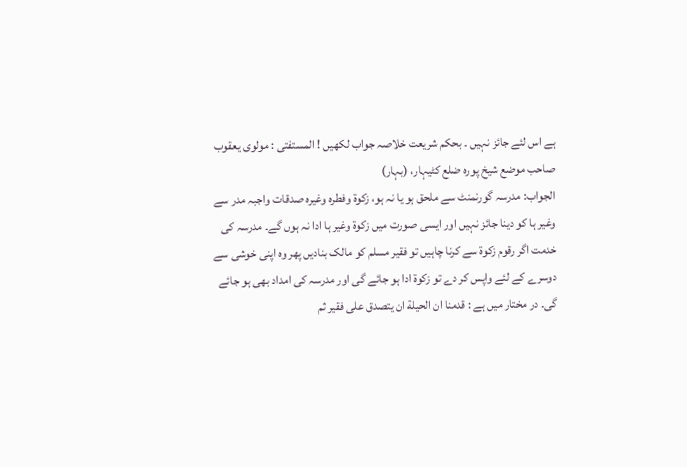ہے اس لئے جائز نہیں ۔ بحکم شریعت خلاصہ جواب لکھیں ! المستفتی : مولوی یعقوب صاحب موضع شیخ پورہ ضلع کٹیہار، (بہار)
الجواب: مدرسہ گورنمنٹ سے ملحق ہو یا نہ ہو، زکوۃ وفطرہ وغیرہ صدقات واجبہ مدر سے وغیر ہا کو دینا جائز نہیں اور ایسی صورت میں زکوۃ وغیر ہا ادا نہ ہوں گے۔ مدرسہ کی خدمت اگر رقوم زکوۃ سے کرنا چاہیں تو فقیر مسلم کو مالک بنادیں پھر وہ اپنی خوشی سے دوسرے کے لئے واپس کر دے تو زکوۃ ادا ہو جائے گی اور مدرسہ کی امداد بھی ہو جائے گی۔ در مختار میں ہے : قدمنا ان الحيلة ان يتصدق على فقير ثم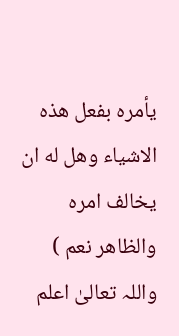يأمره بفعل هذه الاشياء وهل له ان يخالف امره والظاهر نعم ) واللہ تعالیٰ اعلم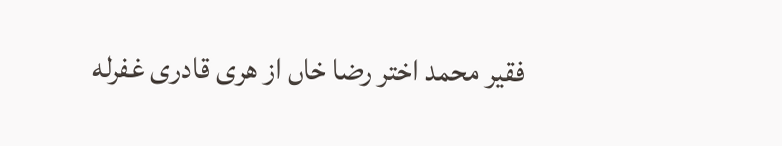فقیر محمد اختر رضا خاں از هری قادری غفرله